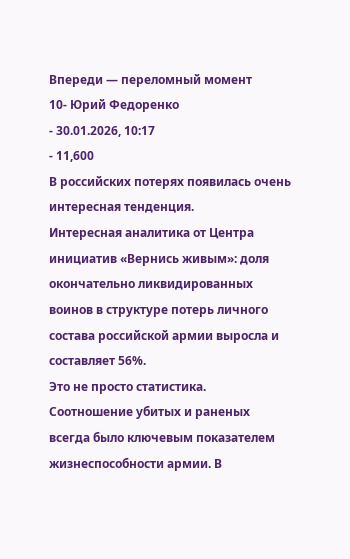Впереди — переломный момент
10- Юрий Федоренко
- 30.01.2026, 10:17
- 11,600
В российских потерях появилась очень интересная тенденция.
Интересная аналитика от Центра инициатив «Вернись живым»: доля окончательно ликвидированных воинов в структуре потерь личного состава российской армии выросла и составляет 56%.
Это не просто статистика. Соотношение убитых и раненых всегда было ключевым показателем жизнеспособности армии. В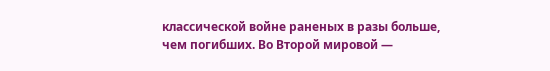классической войне раненых в разы больше, чем погибших. Во Второй мировой —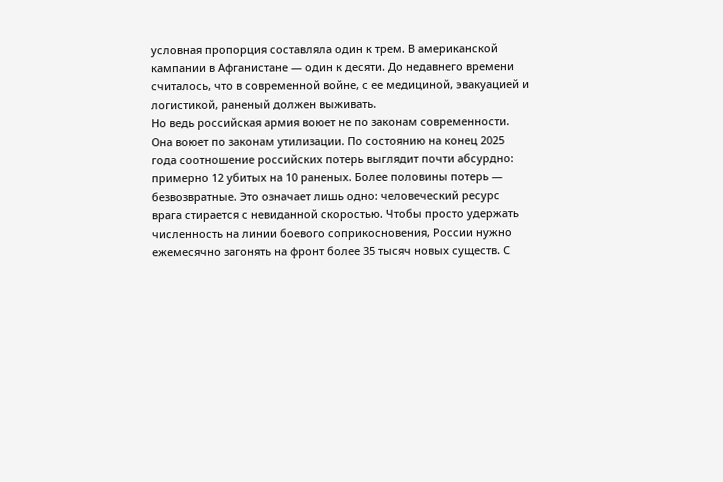условная пропорция составляла один к трем. В американской кампании в Афганистане — один к десяти. До недавнего времени считалось, что в современной войне, с ее медициной, эвакуацией и логистикой, раненый должен выживать.
Но ведь российская армия воюет не по законам современности. Она воюет по законам утилизации. По состоянию на конец 2025 года соотношение российских потерь выглядит почти абсурдно: примерно 12 убитых на 10 раненых. Более половины потерь — безвозвратные. Это означает лишь одно: человеческий ресурс врага стирается с невиданной скоростью. Чтобы просто удержать численность на линии боевого соприкосновения, России нужно ежемесячно загонять на фронт более 35 тысяч новых существ. С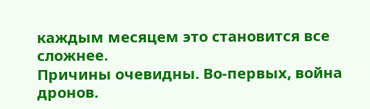каждым месяцем это становится все сложнее.
Причины очевидны. Во-первых, война дронов.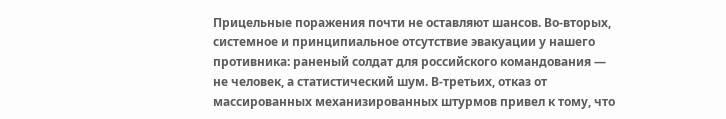Прицельные поражения почти не оставляют шансов. Во-вторых, системное и принципиальное отсутствие эвакуации у нашего противника: раненый солдат для российского командования — не человек, а статистический шум. В-третьих, отказ от массированных механизированных штурмов привел к тому, что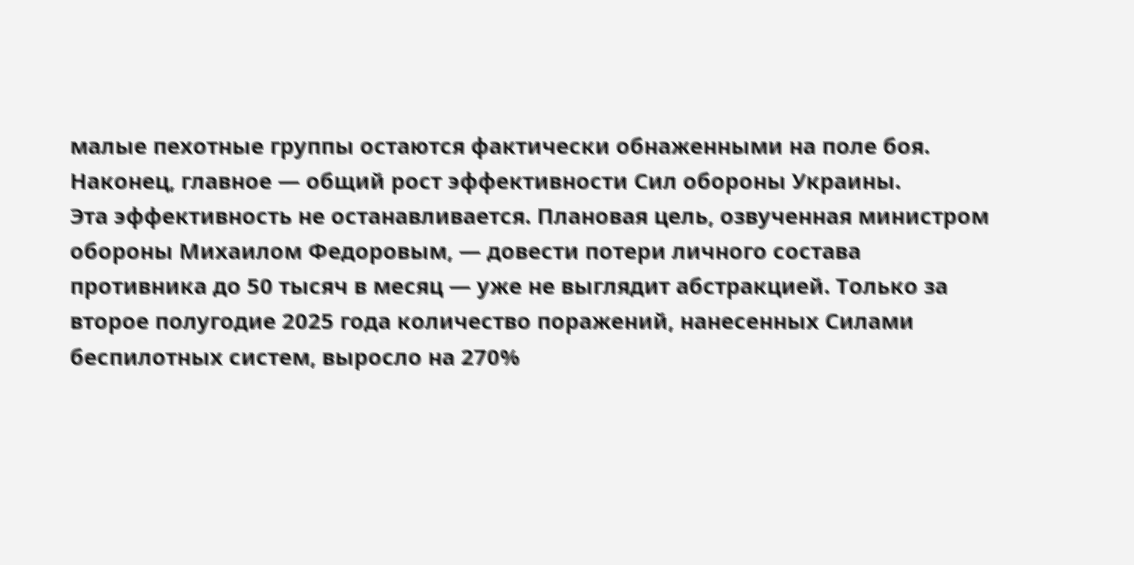малые пехотные группы остаются фактически обнаженными на поле боя. Наконец, главное — общий рост эффективности Сил обороны Украины.
Эта эффективность не останавливается. Плановая цель, озвученная министром обороны Михаилом Федоровым, — довести потери личного состава противника до 50 тысяч в месяц — уже не выглядит абстракцией. Только за второе полугодие 2025 года количество поражений, нанесенных Силами беспилотных систем, выросло на 270%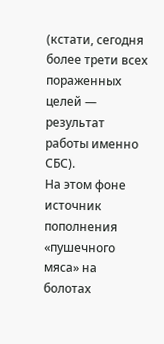(кстати, сегодня более трети всех пораженных целей — результат работы именно СБС).
На этом фоне источник пополнения «пушечного мяса» на болотах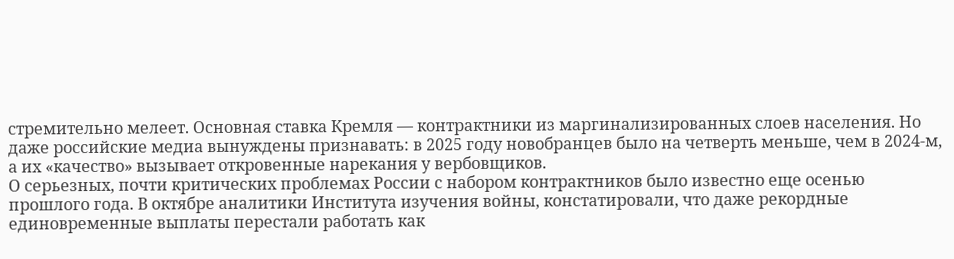стремительно мелеет. Основная ставка Кремля — контрактники из маргинализированных слоев населения. Но даже российские медиа вынуждены признавать: в 2025 году новобранцев было на четверть меньше, чем в 2024-м, а их «качество» вызывает откровенные нарекания у вербовщиков.
О серьезных, почти критических проблемах России с набором контрактников было известно еще осенью прошлого года. В октябре аналитики Института изучения войны, констатировали, что даже рекордные единовременные выплаты перестали работать как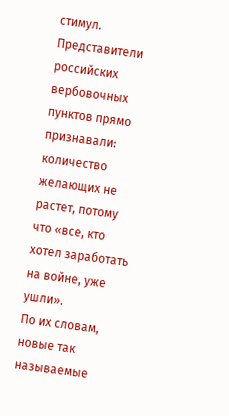стимул. Представители российских вербовочных пунктов прямо признавали: количество желающих не растет, потому что «все, кто хотел заработать на войне, уже ушли».
По их словам, новые так называемые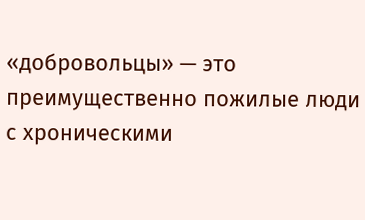«добровольцы» — это преимущественно пожилые люди с хроническими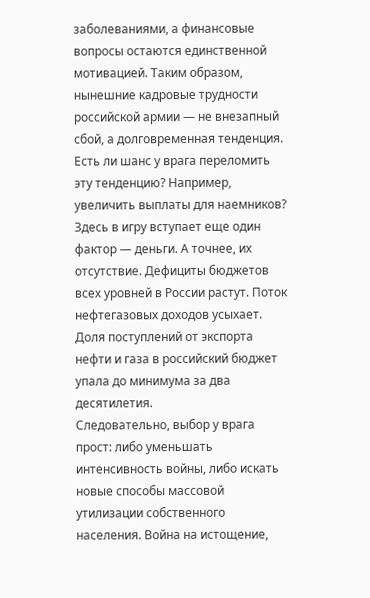заболеваниями, а финансовые вопросы остаются единственной мотивацией. Таким образом, нынешние кадровые трудности российской армии — не внезапный сбой, а долговременная тенденция. Есть ли шанс у врага переломить эту тенденцию? Например, увеличить выплаты для наемников?
Здесь в игру вступает еще один фактор — деньги. А точнее, их отсутствие. Дефициты бюджетов всех уровней в России растут. Поток нефтегазовых доходов усыхает. Доля поступлений от экспорта нефти и газа в российский бюджет упала до минимума за два десятилетия.
Следовательно, выбор у врага прост: либо уменьшать интенсивность войны, либо искать новые способы массовой утилизации собственного населения. Война на истощение,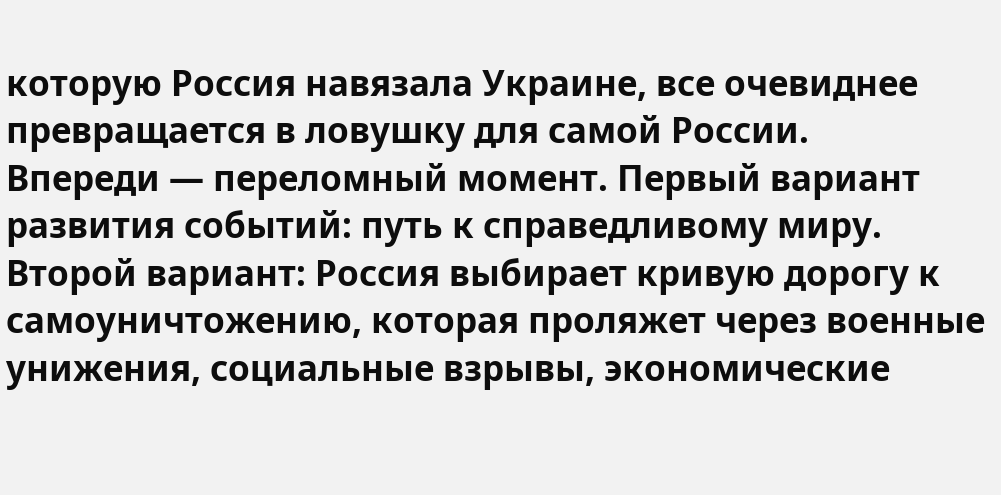которую Россия навязала Украине, все очевиднее превращается в ловушку для самой России.
Впереди — переломный момент. Первый вариант развития событий: путь к справедливому миру. Второй вариант: Россия выбирает кривую дорогу к самоуничтожению, которая проляжет через военные унижения, социальные взрывы, экономические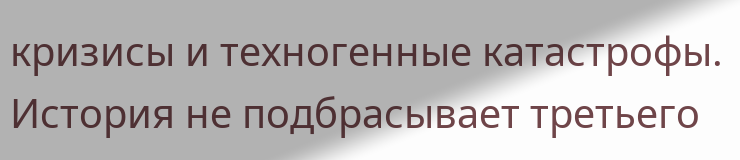кризисы и техногенные катастрофы. История не подбрасывает третьего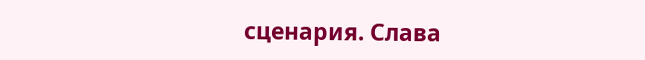сценария. Слава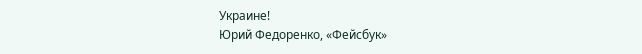Украине!
Юрий Федоренко, «Фейсбук»